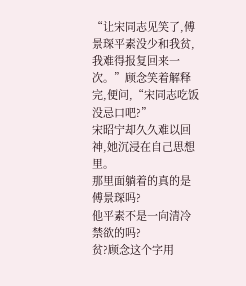“让宋同志见笑了,傅景琛平素没少和我贫,我难得报复回来一次。”顾念笑着解释完,便问,“宋同志吃饭没忌口吧?”
宋昭宁却久久难以回神,她沉浸在自己思想里。
那里面躺着的真的是傅景琛吗?
他平素不是一向清冷禁欲的吗?
贫?顾念这个字用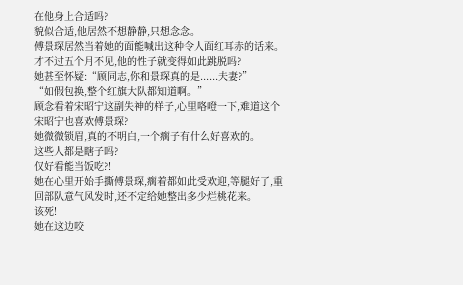在他身上合适吗?
貌似合适,他居然不想静静,只想念念。
傅景琛居然当着她的面能喊出这种令人面红耳赤的话来。
才不过五个月不见,他的性子就变得如此跳脱吗?
她甚至怀疑:“顾同志,你和景琛真的是......夫妻?”
“如假包换,整个红旗大队都知道啊。”
顾念看着宋昭宁这副失神的样子,心里咯噔一下,难道这个宋昭宁也喜欢傅景琛?
她微微锁眉,真的不明白,一个瘸子有什么好喜欢的。
这些人都是瞎子吗?
仅好看能当饭吃?!
她在心里开始手撕傅景琛,瘸着都如此受欢迎,等腿好了,重回部队意气风发时,还不定给她整出多少烂桃花来。
该死!
她在这边咬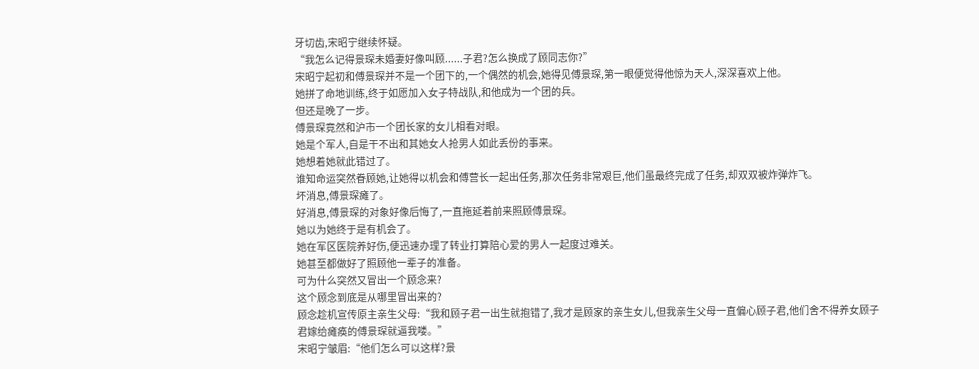牙切齿,宋昭宁继续怀疑。
“我怎么记得景琛未婚妻好像叫顾......子君?怎么换成了顾同志你?”
宋昭宁起初和傅景琛并不是一个团下的,一个偶然的机会,她得见傅景琛,第一眼便觉得他惊为天人,深深喜欢上他。
她拼了命地训练,终于如愿加入女子特战队,和他成为一个团的兵。
但还是晚了一步。
傅景琛竟然和沪市一个团长家的女儿相看对眼。
她是个军人,自是干不出和其她女人抢男人如此丢份的事来。
她想着她就此错过了。
谁知命运突然眷顾她,让她得以机会和傅营长一起出任务,那次任务非常艰巨,他们虽最终完成了任务,却双双被炸弹炸飞。
坏消息,傅景琛瘫了。
好消息,傅景琛的对象好像后悔了,一直拖延着前来照顾傅景琛。
她以为她终于是有机会了。
她在军区医院养好伤,便迅速办理了转业打算陪心爱的男人一起度过难关。
她甚至都做好了照顾他一辈子的准备。
可为什么突然又冒出一个顾念来?
这个顾念到底是从哪里冒出来的?
顾念趁机宣传原主亲生父母:“我和顾子君一出生就抱错了,我才是顾家的亲生女儿,但我亲生父母一直偏心顾子君,他们舍不得养女顾子君嫁给瘫痪的傅景琛就逼我喽。”
宋昭宁皱眉:“他们怎么可以这样?景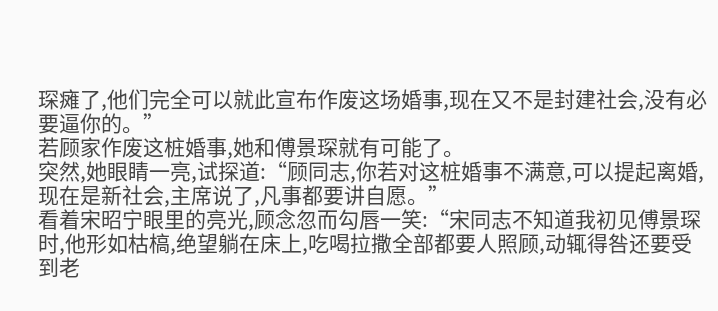琛瘫了,他们完全可以就此宣布作废这场婚事,现在又不是封建社会,没有必要逼你的。”
若顾家作废这桩婚事,她和傅景琛就有可能了。
突然,她眼睛一亮,试探道:“顾同志,你若对这桩婚事不满意,可以提起离婚,现在是新社会,主席说了,凡事都要讲自愿。”
看着宋昭宁眼里的亮光,顾念忽而勾唇一笑:“宋同志不知道我初见傅景琛时,他形如枯槁,绝望躺在床上,吃喝拉撒全部都要人照顾,动辄得咎还要受到老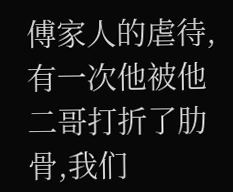傅家人的虐待,有一次他被他二哥打折了肋骨,我们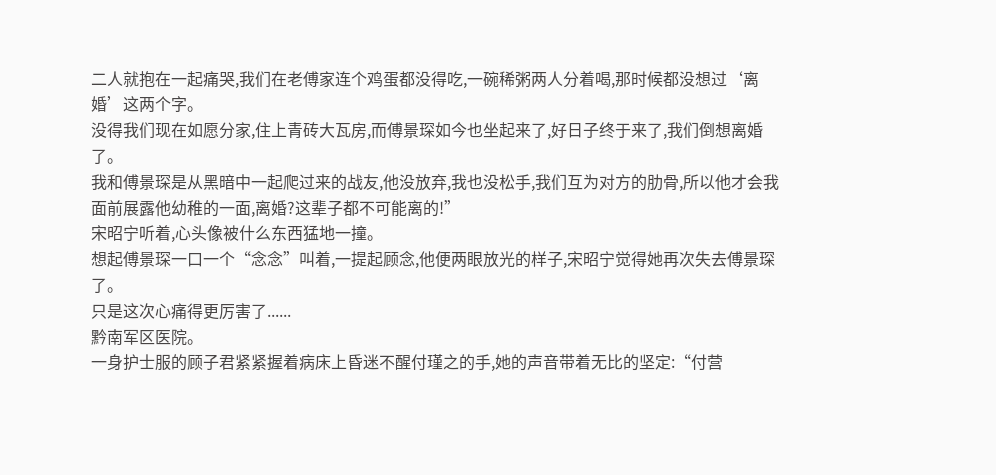二人就抱在一起痛哭,我们在老傅家连个鸡蛋都没得吃,一碗稀粥两人分着喝,那时候都没想过‘离婚’这两个字。
没得我们现在如愿分家,住上青砖大瓦房,而傅景琛如今也坐起来了,好日子终于来了,我们倒想离婚了。
我和傅景琛是从黑暗中一起爬过来的战友,他没放弃,我也没松手,我们互为对方的肋骨,所以他才会我面前展露他幼稚的一面,离婚?这辈子都不可能离的!”
宋昭宁听着,心头像被什么东西猛地一撞。
想起傅景琛一口一个“念念”叫着,一提起顾念,他便两眼放光的样子,宋昭宁觉得她再次失去傅景琛了。
只是这次心痛得更厉害了......
黔南军区医院。
一身护士服的顾子君紧紧握着病床上昏迷不醒付瑾之的手,她的声音带着无比的坚定:“付营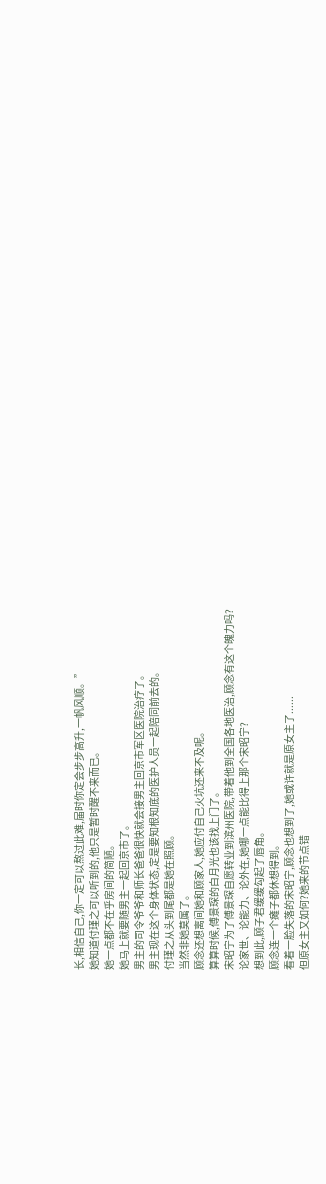长,相信自己,你一定可以熬过此难,届时你定会步步高升,一帆风顺。”
她知道付瑾之可以听到的,他只是暂时醒不来而已。
她一点都不在乎房间的简陋。
她马上就要随男主一起回京市了。
男主的司令爷爷和师长爸爸很快就会接男主回京市军区医院治疗了。
男主现在这个身体状态,定是要知根知底的医护人员一起陪同前去的。
付瑾之从头到尾都是她在照顾。
当然非她莫属了。
顾念还想离间她和顾家人,她应付自己火坑还来不及呢。
算算时候,傅景琛的白月光也该找上门了。
宋昭宁为了傅景琛自愿转业到滨州医院,带着他到全国各地医治,顾念有这个魄力吗?
论家世、论能力、论外在,她哪一点能比得上那个宋昭宁?
想到此,顾子君缓缓勾起了唇角。
顾念连一个瘫子都休想得到。
看着一脸失落的宋昭宁,顾念也想到了,她或许就是原女主了......
但原女主又如何?她来的节点错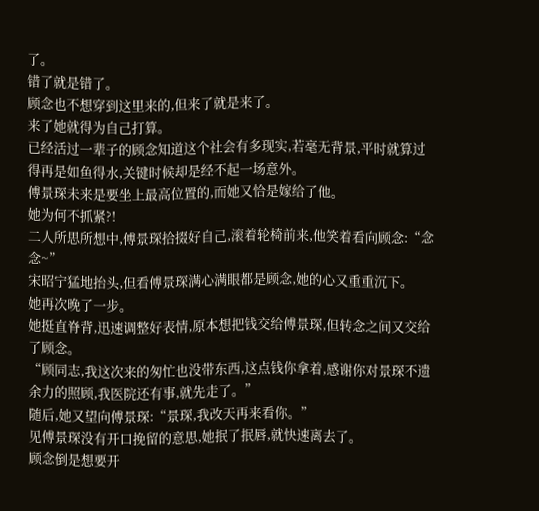了。
错了就是错了。
顾念也不想穿到这里来的,但来了就是来了。
来了她就得为自己打算。
已经活过一辈子的顾念知道这个社会有多现实,若毫无背景,平时就算过得再是如鱼得水,关键时候却是经不起一场意外。
傅景琛未来是要坐上最高位置的,而她又恰是嫁给了他。
她为何不抓紧?!
二人所思所想中,傅景琛拾掇好自己,滚着轮椅前来,他笑着看向顾念:“念念~”
宋昭宁猛地抬头,但看傅景琛满心满眼都是顾念,她的心又重重沉下。
她再次晚了一步。
她挺直脊背,迅速调整好表情,原本想把钱交给傅景琛,但转念之间又交给了顾念。
“顾同志,我这次来的匆忙也没带东西,这点钱你拿着,感谢你对景琛不遗余力的照顾,我医院还有事,就先走了。”
随后,她又望向傅景琛:“景琛,我改天再来看你。”
见傅景琛没有开口挽留的意思,她抿了抿唇,就快速离去了。
顾念倒是想要开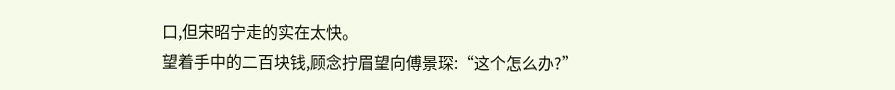口,但宋昭宁走的实在太快。
望着手中的二百块钱,顾念拧眉望向傅景琛:“这个怎么办?”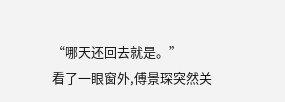“哪天还回去就是。”
看了一眼窗外,傅景琛突然关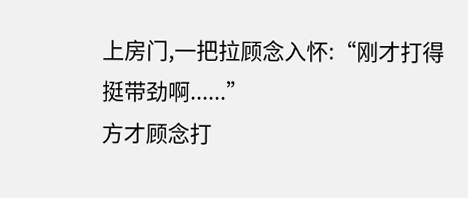上房门,一把拉顾念入怀:“刚才打得挺带劲啊......”
方才顾念打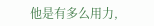他是有多么用力,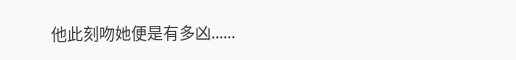他此刻吻她便是有多凶......